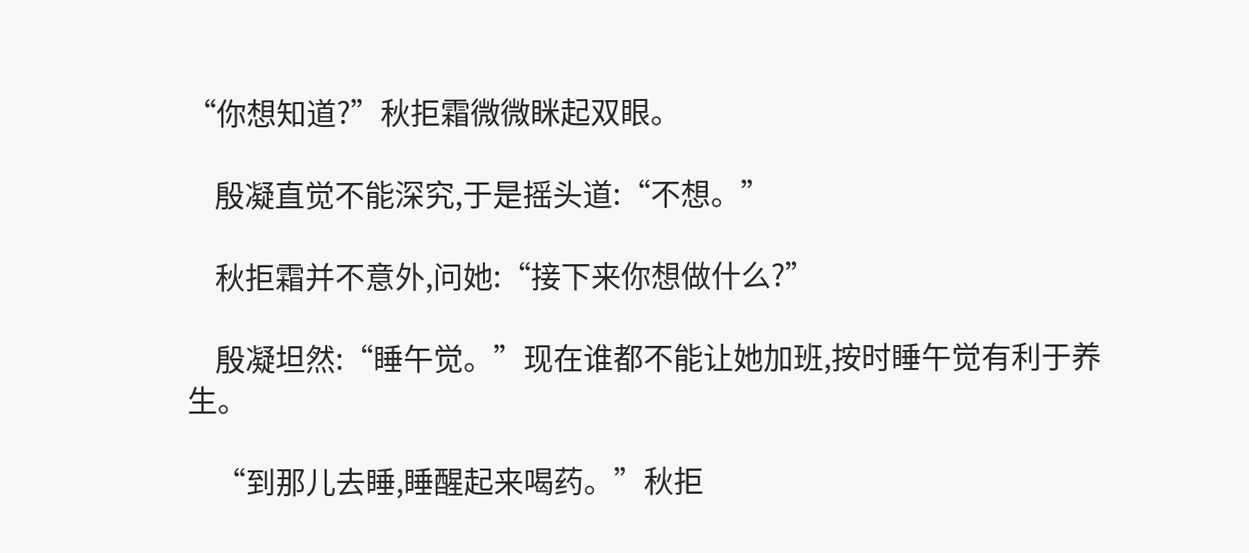“你想知道?”秋拒霜微微眯起双眼。

    殷凝直觉不能深究,于是摇头道:“不想。”

    秋拒霜并不意外,问她:“接下来你想做什么?”

    殷凝坦然:“睡午觉。”现在谁都不能让她加班,按时睡午觉有利于养生。

    “到那儿去睡,睡醒起来喝药。”秋拒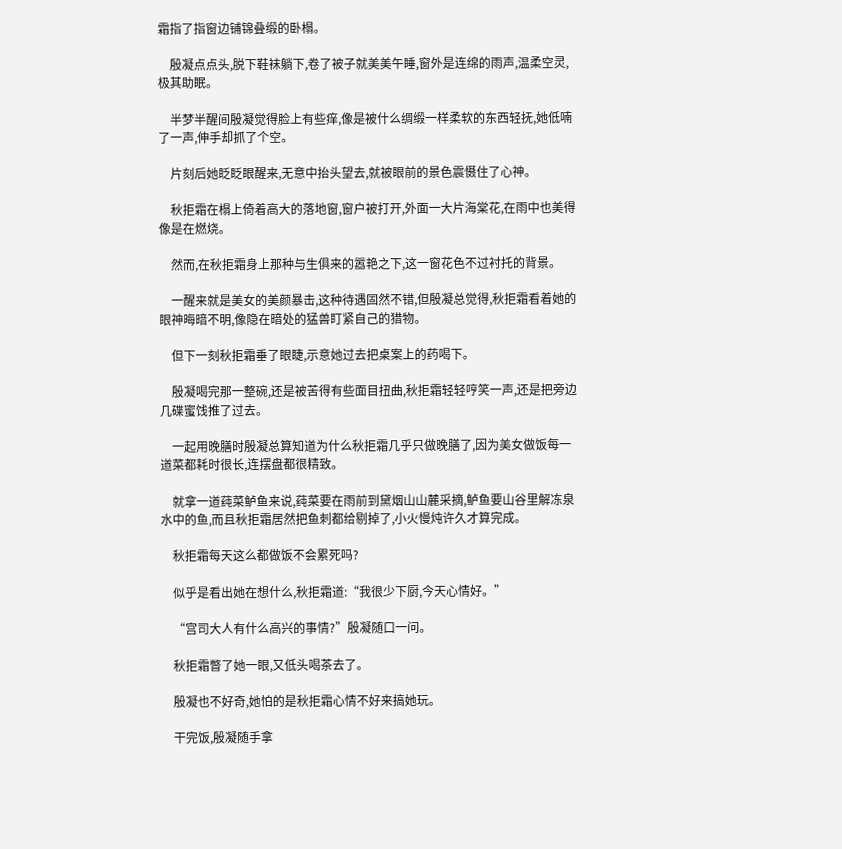霜指了指窗边铺锦叠缎的卧榻。

    殷凝点点头,脱下鞋袜躺下,卷了被子就美美午睡,窗外是连绵的雨声,温柔空灵,极其助眠。

    半梦半醒间殷凝觉得脸上有些痒,像是被什么绸缎一样柔软的东西轻抚,她低喃了一声,伸手却抓了个空。

    片刻后她眨眨眼醒来,无意中抬头望去,就被眼前的景色震慑住了心神。

    秋拒霜在榻上倚着高大的落地窗,窗户被打开,外面一大片海棠花,在雨中也美得像是在燃烧。

    然而,在秋拒霜身上那种与生俱来的嚣艳之下,这一窗花色不过衬托的背景。

    一醒来就是美女的美颜暴击,这种待遇固然不错,但殷凝总觉得,秋拒霜看着她的眼神晦暗不明,像隐在暗处的猛兽盯紧自己的猎物。

    但下一刻秋拒霜垂了眼睫,示意她过去把桌案上的药喝下。

    殷凝喝完那一整碗,还是被苦得有些面目扭曲,秋拒霜轻轻哼笑一声,还是把旁边几碟蜜饯推了过去。

    一起用晚膳时殷凝总算知道为什么秋拒霜几乎只做晚膳了,因为美女做饭每一道菜都耗时很长,连摆盘都很精致。

    就拿一道莼菜鲈鱼来说,莼菜要在雨前到黛烟山山麓采摘,鲈鱼要山谷里解冻泉水中的鱼,而且秋拒霜居然把鱼刺都给剔掉了,小火慢炖许久才算完成。

    秋拒霜每天这么都做饭不会累死吗?

    似乎是看出她在想什么,秋拒霜道:“我很少下厨,今天心情好。”

    “宫司大人有什么高兴的事情?”殷凝随口一问。

    秋拒霜瞥了她一眼,又低头喝茶去了。

    殷凝也不好奇,她怕的是秋拒霜心情不好来搞她玩。

    干完饭,殷凝随手拿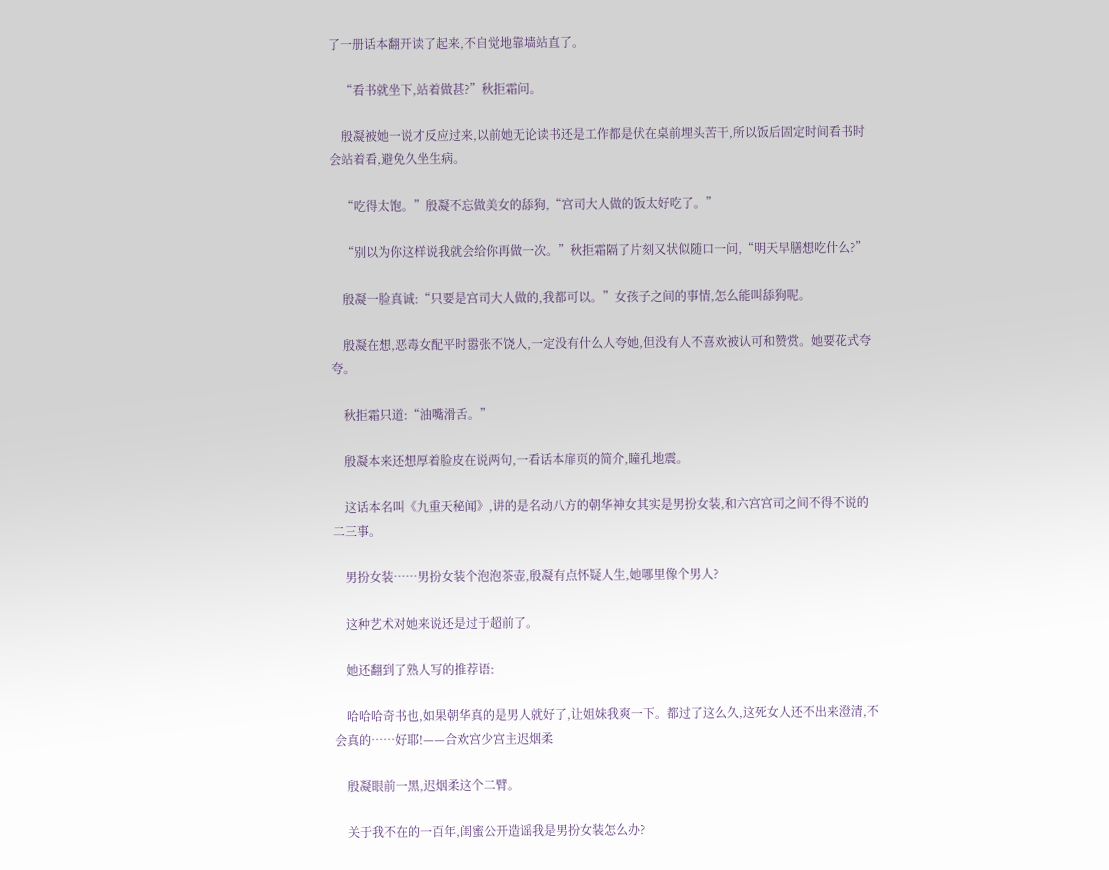了一册话本翻开读了起来,不自觉地靠墙站直了。

    “看书就坐下,站着做甚?”秋拒霜问。

    殷凝被她一说才反应过来,以前她无论读书还是工作都是伏在桌前埋头苦干,所以饭后固定时间看书时会站着看,避免久坐生病。

    “吃得太饱。”殷凝不忘做美女的舔狗,“宫司大人做的饭太好吃了。”

    “别以为你这样说我就会给你再做一次。”秋拒霜隔了片刻又状似随口一问,“明天早膳想吃什么?”

    殷凝一脸真诚:“只要是宫司大人做的,我都可以。”女孩子之间的事情,怎么能叫舔狗呢。

    殷凝在想,恶毒女配平时嚣张不饶人,一定没有什么人夸她,但没有人不喜欢被认可和赞赏。她要花式夸夸。

    秋拒霜只道:“油嘴滑舌。”

    殷凝本来还想厚着脸皮在说两句,一看话本扉页的简介,瞳孔地震。

    这话本名叫《九重天秘闻》,讲的是名动八方的朝华神女其实是男扮女装,和六宫宫司之间不得不说的二三事。

    男扮女装……男扮女装个泡泡茶壶,殷凝有点怀疑人生,她哪里像个男人?

    这种艺术对她来说还是过于超前了。

    她还翻到了熟人写的推荐语:

    哈哈哈奇书也,如果朝华真的是男人就好了,让姐妹我爽一下。都过了这么久,这死女人还不出来澄清,不会真的……好耶!——合欢宫少宫主迟烟柔

    殷凝眼前一黑,迟烟柔这个二臂。

    关于我不在的一百年,闺蜜公开造谣我是男扮女装怎么办?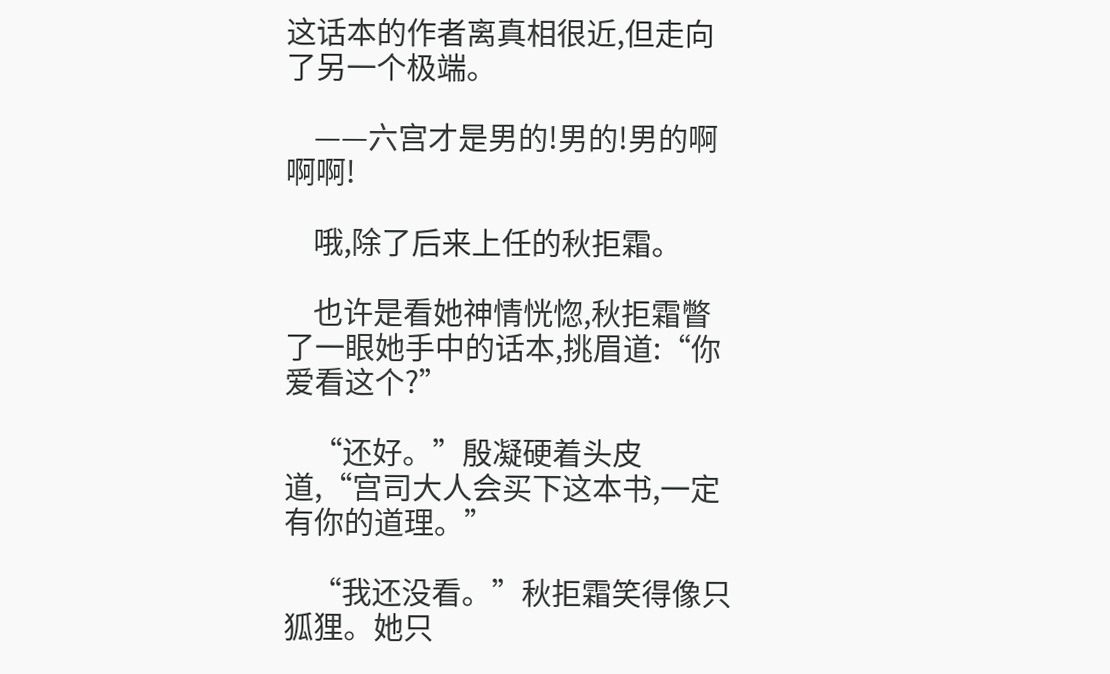这话本的作者离真相很近,但走向了另一个极端。

    ——六宫才是男的!男的!男的啊啊啊!

    哦,除了后来上任的秋拒霜。

    也许是看她神情恍惚,秋拒霜瞥了一眼她手中的话本,挑眉道:“你爱看这个?”

    “还好。”殷凝硬着头皮道,“宫司大人会买下这本书,一定有你的道理。”

    “我还没看。”秋拒霜笑得像只狐狸。她只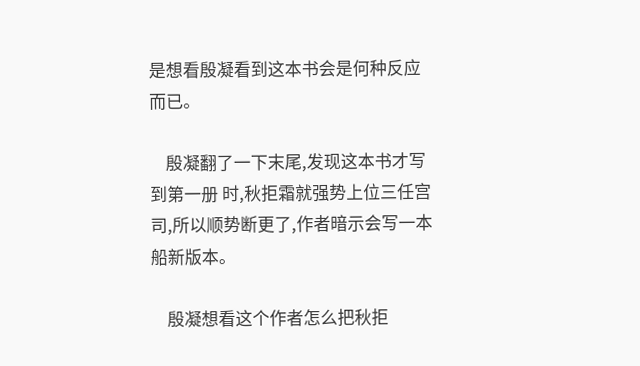是想看殷凝看到这本书会是何种反应而已。

    殷凝翻了一下末尾,发现这本书才写到第一册 时,秋拒霜就强势上位三任宫司,所以顺势断更了,作者暗示会写一本船新版本。

    殷凝想看这个作者怎么把秋拒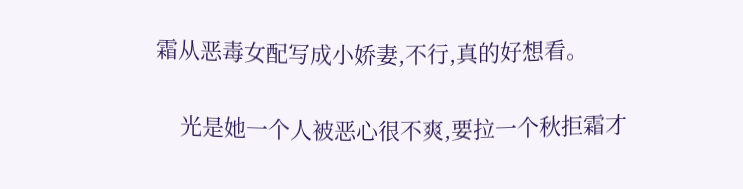霜从恶毒女配写成小娇妻,不行,真的好想看。

    光是她一个人被恶心很不爽,要拉一个秋拒霜才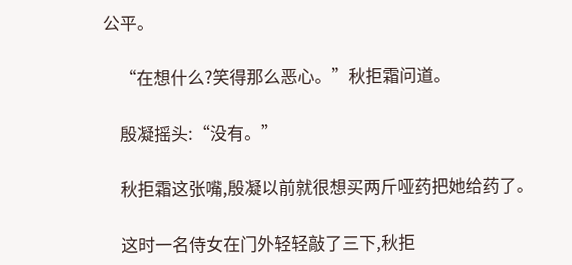公平。

    “在想什么?笑得那么恶心。”秋拒霜问道。

    殷凝摇头:“没有。”

    秋拒霜这张嘴,殷凝以前就很想买两斤哑药把她给药了。

    这时一名侍女在门外轻轻敲了三下,秋拒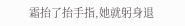霜抬了抬手指,她就躬身退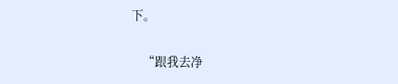下。

    “跟我去净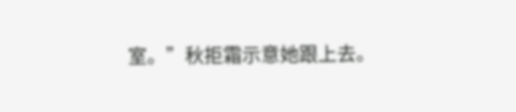室。”秋拒霜示意她跟上去。